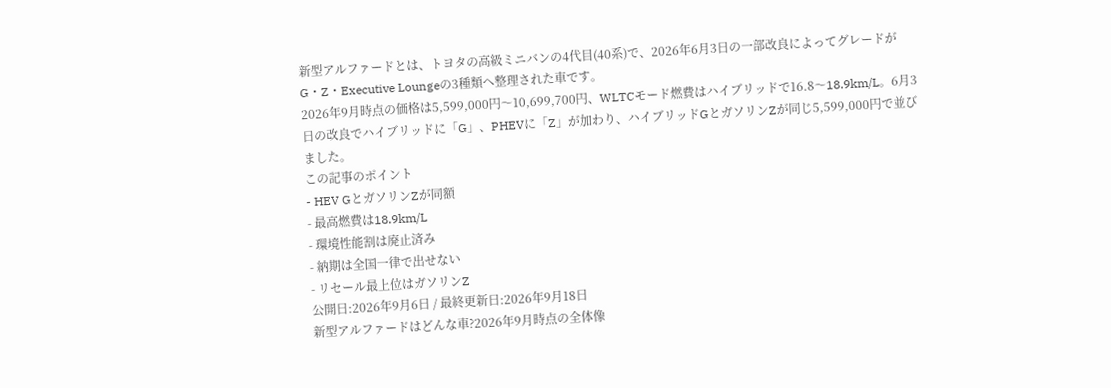新型アルファードとは、トヨタの高級ミニバンの4代目(40系)で、2026年6月3日の一部改良によってグレードがG・Z・Executive Loungeの3種類へ整理された車です。
2026年9月時点の価格は5,599,000円〜10,699,700円、WLTCモード燃費はハイブリッドで16.8〜18.9km/L。6月3日の改良でハイブリッドに「G」、PHEVに「Z」が加わり、ハイブリッドGとガソリンZが同じ5,599,000円で並びました。
この記事のポイント
- HEV GとガソリンZが同額
- 最高燃費は18.9km/L
- 環境性能割は廃止済み
- 納期は全国一律で出せない
- リセール最上位はガソリンZ
公開日:2026年9月6日 / 最終更新日:2026年9月18日
新型アルファードはどんな車?2026年9月時点の全体像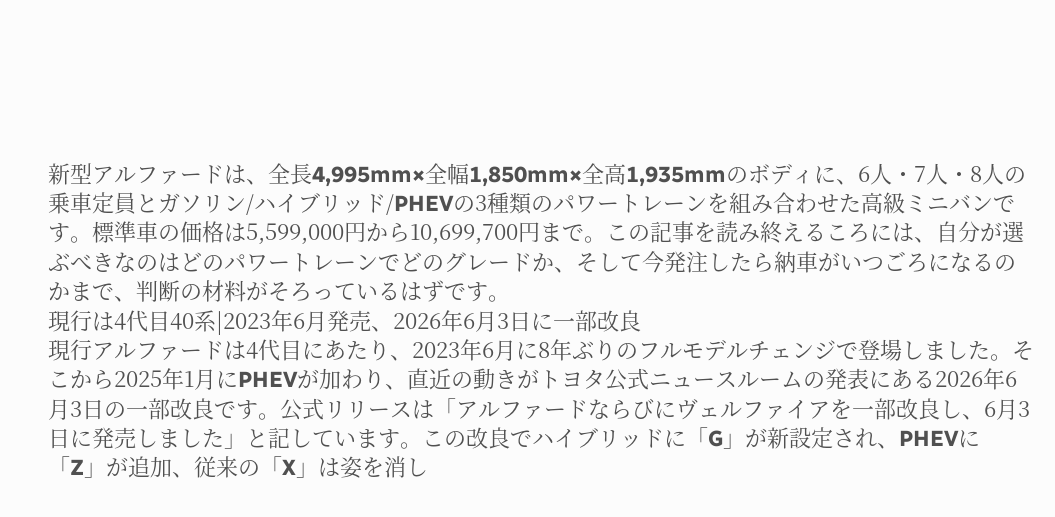新型アルファードは、全長4,995mm×全幅1,850mm×全高1,935mmのボディに、6人・7人・8人の乗車定員とガソリン/ハイブリッド/PHEVの3種類のパワートレーンを組み合わせた高級ミニバンです。標準車の価格は5,599,000円から10,699,700円まで。この記事を読み終えるころには、自分が選ぶべきなのはどのパワートレーンでどのグレードか、そして今発注したら納車がいつごろになるのかまで、判断の材料がそろっているはずです。
現行は4代目40系|2023年6月発売、2026年6月3日に一部改良
現行アルファードは4代目にあたり、2023年6月に8年ぶりのフルモデルチェンジで登場しました。そこから2025年1月にPHEVが加わり、直近の動きがトヨタ公式ニュースルームの発表にある2026年6月3日の一部改良です。公式リリースは「アルファードならびにヴェルファイアを一部改良し、6月3日に発売しました」と記しています。この改良でハイブリッドに「G」が新設定され、PHEVに「Z」が追加、従来の「X」は姿を消し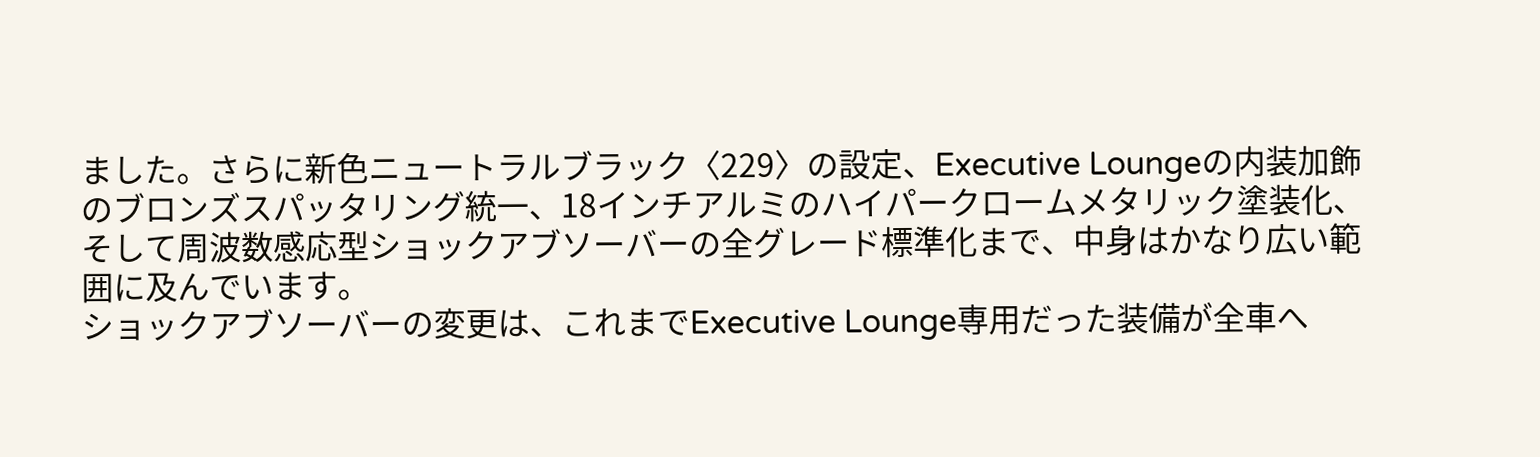ました。さらに新色ニュートラルブラック〈229〉の設定、Executive Loungeの内装加飾のブロンズスパッタリング統一、18インチアルミのハイパークロームメタリック塗装化、そして周波数感応型ショックアブソーバーの全グレード標準化まで、中身はかなり広い範囲に及んでいます。
ショックアブソーバーの変更は、これまでExecutive Lounge専用だった装備が全車へ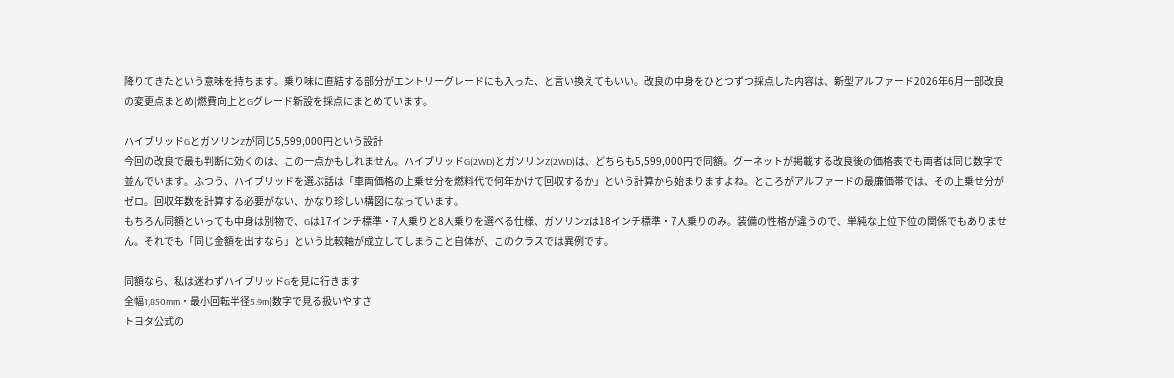降りてきたという意味を持ちます。乗り味に直結する部分がエントリーグレードにも入った、と言い換えてもいい。改良の中身をひとつずつ採点した内容は、新型アルファード2026年6月一部改良の変更点まとめ|燃費向上とGグレード新設を採点にまとめています。

ハイブリッドGとガソリンZが同じ5,599,000円という設計
今回の改良で最も判断に効くのは、この一点かもしれません。ハイブリッドG(2WD)とガソリンZ(2WD)は、どちらも5,599,000円で同額。グーネットが掲載する改良後の価格表でも両者は同じ数字で並んでいます。ふつう、ハイブリッドを選ぶ話は「車両価格の上乗せ分を燃料代で何年かけて回収するか」という計算から始まりますよね。ところがアルファードの最廉価帯では、その上乗せ分がゼロ。回収年数を計算する必要がない、かなり珍しい構図になっています。
もちろん同額といっても中身は別物で、Gは17インチ標準・7人乗りと8人乗りを選べる仕様、ガソリンZは18インチ標準・7人乗りのみ。装備の性格が違うので、単純な上位下位の関係でもありません。それでも「同じ金額を出すなら」という比較軸が成立してしまうこと自体が、このクラスでは異例です。

同額なら、私は迷わずハイブリッドGを見に行きます
全幅1,850mm・最小回転半径5.9m|数字で見る扱いやすさ
トヨタ公式の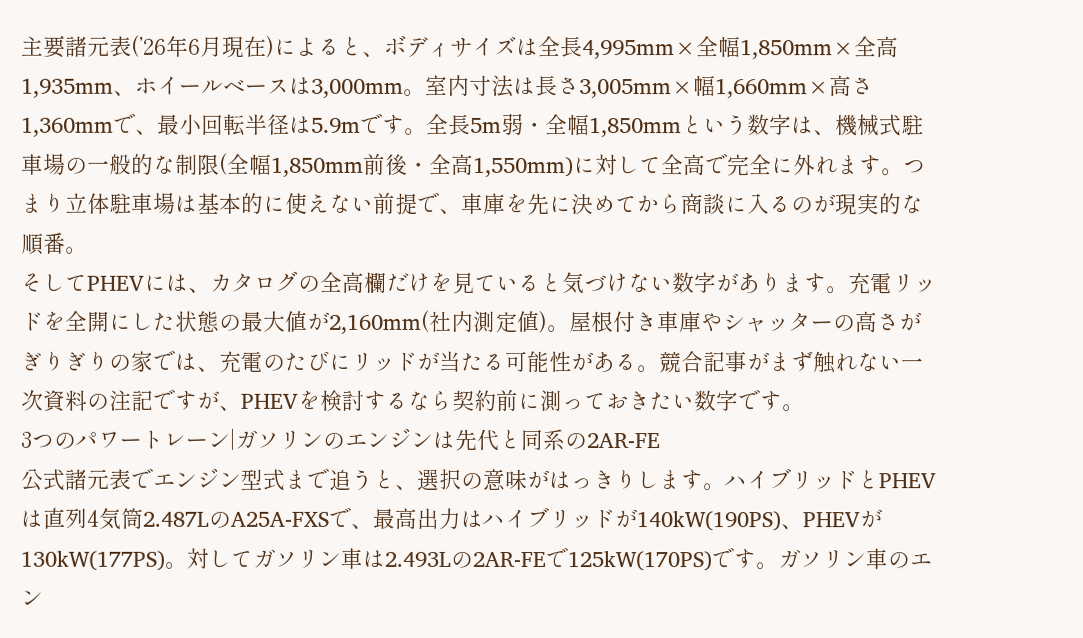主要諸元表(’26年6月現在)によると、ボディサイズは全長4,995mm×全幅1,850mm×全高1,935mm、ホイールベースは3,000mm。室内寸法は長さ3,005mm×幅1,660mm×高さ1,360mmで、最小回転半径は5.9mです。全長5m弱・全幅1,850mmという数字は、機械式駐車場の一般的な制限(全幅1,850mm前後・全高1,550mm)に対して全高で完全に外れます。つまり立体駐車場は基本的に使えない前提で、車庫を先に決めてから商談に入るのが現実的な順番。
そしてPHEVには、カタログの全高欄だけを見ていると気づけない数字があります。充電リッドを全開にした状態の最大値が2,160mm(社内測定値)。屋根付き車庫やシャッターの高さがぎりぎりの家では、充電のたびにリッドが当たる可能性がある。競合記事がまず触れない一次資料の注記ですが、PHEVを検討するなら契約前に測っておきたい数字です。
3つのパワートレーン|ガソリンのエンジンは先代と同系の2AR-FE
公式諸元表でエンジン型式まで追うと、選択の意味がはっきりします。ハイブリッドとPHEVは直列4気筒2.487LのA25A-FXSで、最高出力はハイブリッドが140kW(190PS)、PHEVが130kW(177PS)。対してガソリン車は2.493Lの2AR-FEで125kW(170PS)です。ガソリン車のエン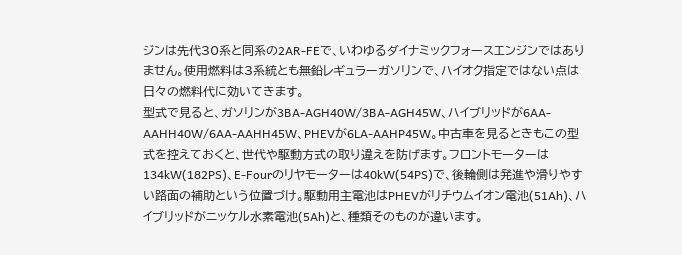ジンは先代30系と同系の2AR-FEで、いわゆるダイナミックフォースエンジンではありません。使用燃料は3系統とも無鉛レギュラーガソリンで、ハイオク指定ではない点は日々の燃料代に効いてきます。
型式で見ると、ガソリンが3BA-AGH40W/3BA-AGH45W、ハイブリッドが6AA-AAHH40W/6AA-AAHH45W、PHEVが6LA-AAHP45W。中古車を見るときもこの型式を控えておくと、世代や駆動方式の取り違えを防げます。フロントモーターは134kW(182PS)、E-Fourのリヤモーターは40kW(54PS)で、後輪側は発進や滑りやすい路面の補助という位置づけ。駆動用主電池はPHEVがリチウムイオン電池(51Ah)、ハイブリッドがニッケル水素電池(5Ah)と、種類そのものが違います。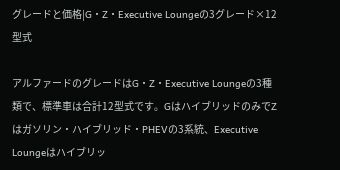グレードと価格|G・Z・Executive Loungeの3グレード×12型式

アルファードのグレードはG・Z・Executive Loungeの3種類で、標準車は合計12型式です。GはハイブリッドのみでZはガソリン・ハイブリッド・PHEVの3系統、Executive Loungeはハイブリッ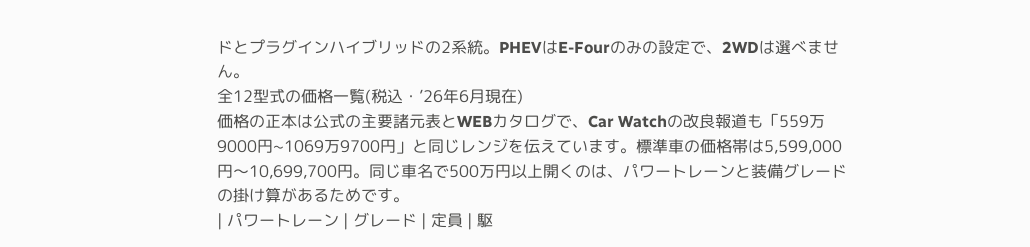ドとプラグインハイブリッドの2系統。PHEVはE-Fourのみの設定で、2WDは選べません。
全12型式の価格一覧(税込・’26年6月現在)
価格の正本は公式の主要諸元表とWEBカタログで、Car Watchの改良報道も「559万9000円~1069万9700円」と同じレンジを伝えています。標準車の価格帯は5,599,000円〜10,699,700円。同じ車名で500万円以上開くのは、パワートレーンと装備グレードの掛け算があるためです。
| パワートレーン | グレード | 定員 | 駆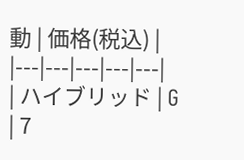動 | 価格(税込) |
|---|---|---|---|---|
| ハイブリッド | G | 7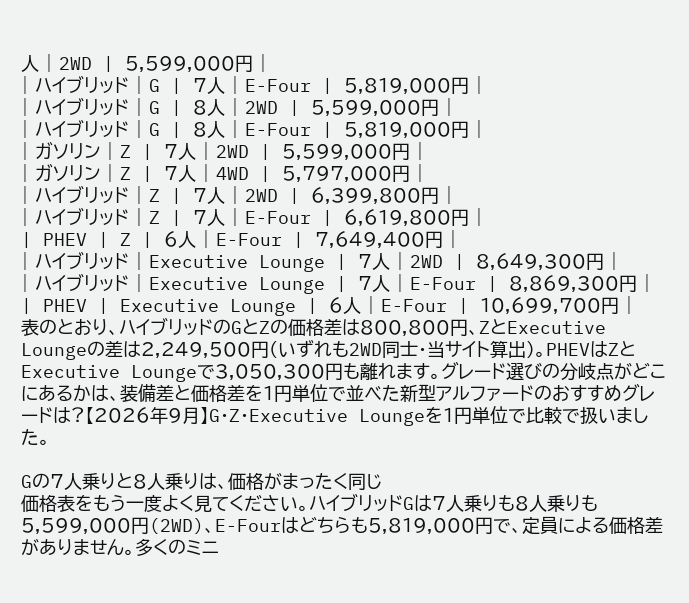人 | 2WD | 5,599,000円 |
| ハイブリッド | G | 7人 | E-Four | 5,819,000円 |
| ハイブリッド | G | 8人 | 2WD | 5,599,000円 |
| ハイブリッド | G | 8人 | E-Four | 5,819,000円 |
| ガソリン | Z | 7人 | 2WD | 5,599,000円 |
| ガソリン | Z | 7人 | 4WD | 5,797,000円 |
| ハイブリッド | Z | 7人 | 2WD | 6,399,800円 |
| ハイブリッド | Z | 7人 | E-Four | 6,619,800円 |
| PHEV | Z | 6人 | E-Four | 7,649,400円 |
| ハイブリッド | Executive Lounge | 7人 | 2WD | 8,649,300円 |
| ハイブリッド | Executive Lounge | 7人 | E-Four | 8,869,300円 |
| PHEV | Executive Lounge | 6人 | E-Four | 10,699,700円 |
表のとおり、ハイブリッドのGとZの価格差は800,800円、ZとExecutive Loungeの差は2,249,500円(いずれも2WD同士・当サイト算出)。PHEVはZとExecutive Loungeで3,050,300円も離れます。グレード選びの分岐点がどこにあるかは、装備差と価格差を1円単位で並べた新型アルファードのおすすめグレードは?【2026年9月】G・Z・Executive Loungeを1円単位で比較で扱いました。

Gの7人乗りと8人乗りは、価格がまったく同じ
価格表をもう一度よく見てください。ハイブリッドGは7人乗りも8人乗りも5,599,000円(2WD)、E-Fourはどちらも5,819,000円で、定員による価格差がありません。多くのミニ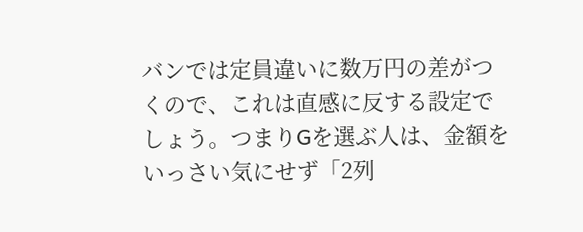バンでは定員違いに数万円の差がつくので、これは直感に反する設定でしょう。つまりGを選ぶ人は、金額をいっさい気にせず「2列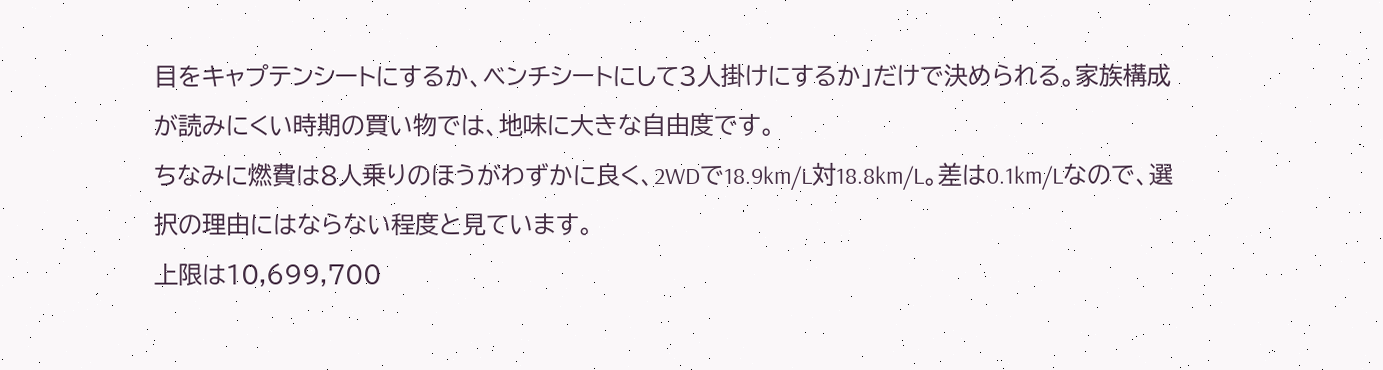目をキャプテンシートにするか、ベンチシートにして3人掛けにするか」だけで決められる。家族構成が読みにくい時期の買い物では、地味に大きな自由度です。
ちなみに燃費は8人乗りのほうがわずかに良く、2WDで18.9km/L対18.8km/L。差は0.1km/Lなので、選択の理由にはならない程度と見ています。
上限は10,699,700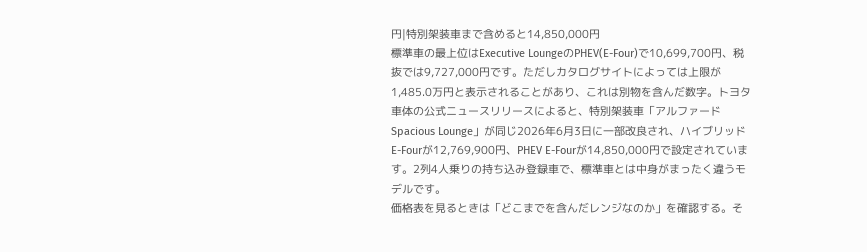円|特別架装車まで含めると14,850,000円
標準車の最上位はExecutive LoungeのPHEV(E-Four)で10,699,700円、税抜では9,727,000円です。ただしカタログサイトによっては上限が1,485.0万円と表示されることがあり、これは別物を含んだ数字。トヨタ車体の公式ニュースリリースによると、特別架装車「アルファード Spacious Lounge」が同じ2026年6月3日に一部改良され、ハイブリッドE-Fourが12,769,900円、PHEV E-Fourが14,850,000円で設定されています。2列4人乗りの持ち込み登録車で、標準車とは中身がまったく違うモデルです。
価格表を見るときは「どこまでを含んだレンジなのか」を確認する。そ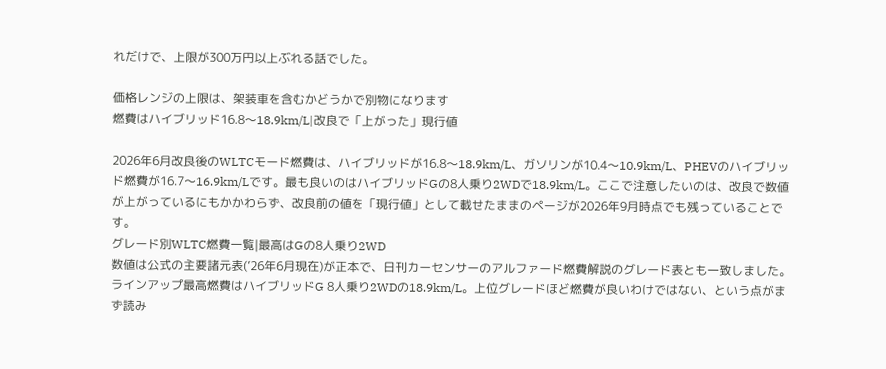れだけで、上限が300万円以上ぶれる話でした。

価格レンジの上限は、架装車を含むかどうかで別物になります
燃費はハイブリッド16.8〜18.9km/L|改良で「上がった」現行値

2026年6月改良後のWLTCモード燃費は、ハイブリッドが16.8〜18.9km/L、ガソリンが10.4〜10.9km/L、PHEVのハイブリッド燃費が16.7〜16.9km/Lです。最も良いのはハイブリッドGの8人乗り2WDで18.9km/L。ここで注意したいのは、改良で数値が上がっているにもかかわらず、改良前の値を「現行値」として載せたままのページが2026年9月時点でも残っていることです。
グレード別WLTC燃費一覧|最高はGの8人乗り2WD
数値は公式の主要諸元表(’26年6月現在)が正本で、日刊カーセンサーのアルファード燃費解説のグレード表とも一致しました。ラインアップ最高燃費はハイブリッドG 8人乗り2WDの18.9km/L。上位グレードほど燃費が良いわけではない、という点がまず読み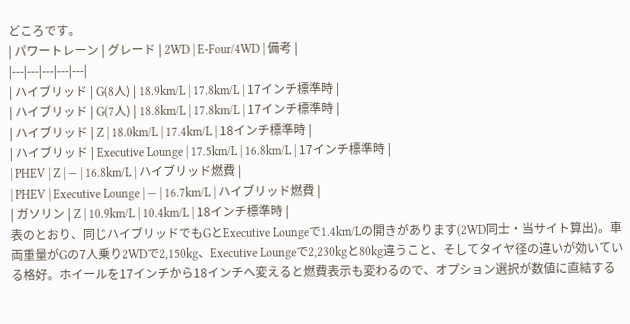どころです。
| パワートレーン | グレード | 2WD | E-Four/4WD | 備考 |
|---|---|---|---|---|
| ハイブリッド | G(8人) | 18.9km/L | 17.8km/L | 17インチ標準時 |
| ハイブリッド | G(7人) | 18.8km/L | 17.8km/L | 17インチ標準時 |
| ハイブリッド | Z | 18.0km/L | 17.4km/L | 18インチ標準時 |
| ハイブリッド | Executive Lounge | 17.5km/L | 16.8km/L | 17インチ標準時 |
| PHEV | Z | — | 16.8km/L | ハイブリッド燃費 |
| PHEV | Executive Lounge | — | 16.7km/L | ハイブリッド燃費 |
| ガソリン | Z | 10.9km/L | 10.4km/L | 18インチ標準時 |
表のとおり、同じハイブリッドでもGとExecutive Loungeで1.4km/Lの開きがあります(2WD同士・当サイト算出)。車両重量がGの7人乗り2WDで2,150kg、Executive Loungeで2,230kgと80kg違うこと、そしてタイヤ径の違いが効いている格好。ホイールを17インチから18インチへ変えると燃費表示も変わるので、オプション選択が数値に直結する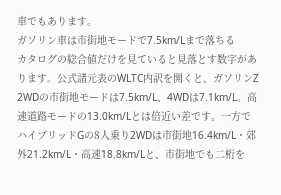車でもあります。
ガソリン車は市街地モードで7.5km/Lまで落ちる
カタログの総合値だけを見ていると見落とす数字があります。公式諸元表のWLTC内訳を開くと、ガソリンZ 2WDの市街地モードは7.5km/L、4WDは7.1km/L。高速道路モードの13.0km/Lとは倍近い差です。一方でハイブリッドGの8人乗り2WDは市街地16.4km/L・郊外21.2km/L・高速18.8km/Lと、市街地でも二桁を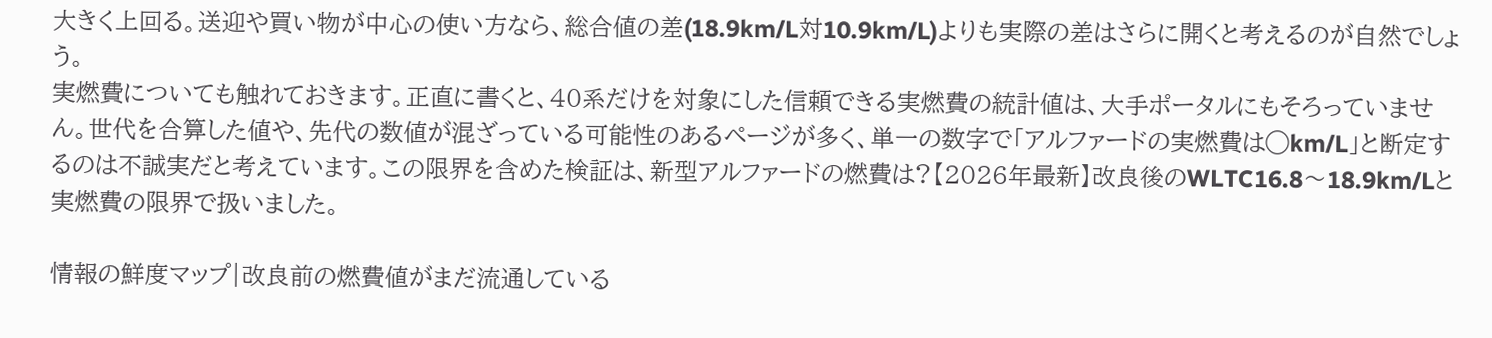大きく上回る。送迎や買い物が中心の使い方なら、総合値の差(18.9km/L対10.9km/L)よりも実際の差はさらに開くと考えるのが自然でしょう。
実燃費についても触れておきます。正直に書くと、40系だけを対象にした信頼できる実燃費の統計値は、大手ポータルにもそろっていません。世代を合算した値や、先代の数値が混ざっている可能性のあるページが多く、単一の数字で「アルファードの実燃費は◯km/L」と断定するのは不誠実だと考えています。この限界を含めた検証は、新型アルファードの燃費は?【2026年最新】改良後のWLTC16.8〜18.9km/Lと実燃費の限界で扱いました。

情報の鮮度マップ|改良前の燃費値がまだ流通している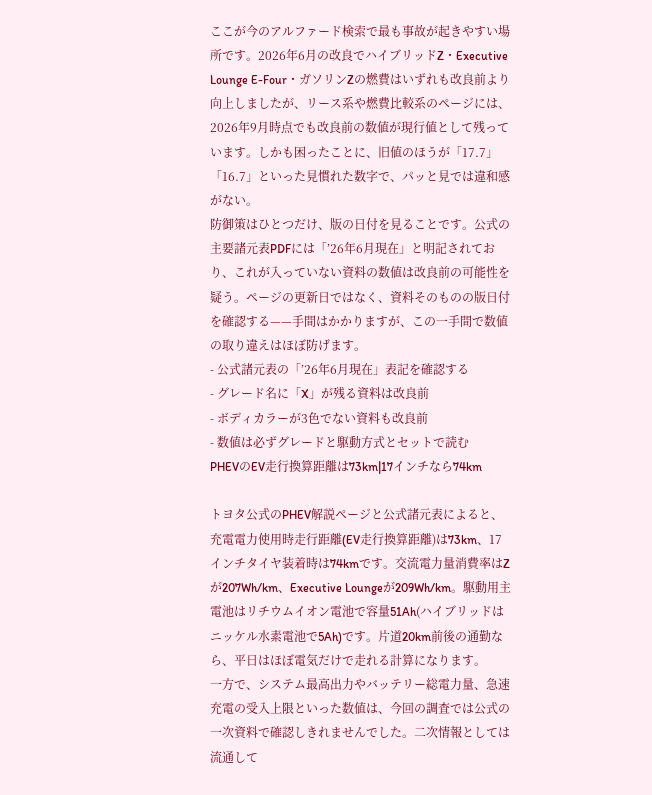ここが今のアルファード検索で最も事故が起きやすい場所です。2026年6月の改良でハイブリッドZ・Executive Lounge E-Four・ガソリンZの燃費はいずれも改良前より向上しましたが、リース系や燃費比較系のページには、2026年9月時点でも改良前の数値が現行値として残っています。しかも困ったことに、旧値のほうが「17.7」「16.7」といった見慣れた数字で、パッと見では違和感がない。
防御策はひとつだけ、版の日付を見ることです。公式の主要諸元表PDFには「’26年6月現在」と明記されており、これが入っていない資料の数値は改良前の可能性を疑う。ページの更新日ではなく、資料そのものの版日付を確認する——手間はかかりますが、この一手間で数値の取り違えはほぼ防げます。
- 公式諸元表の「’26年6月現在」表記を確認する
- グレード名に「X」が残る資料は改良前
- ボディカラーが3色でない資料も改良前
- 数値は必ずグレードと駆動方式とセットで読む
PHEVのEV走行換算距離は73km|17インチなら74km

トヨタ公式のPHEV解説ページと公式諸元表によると、充電電力使用時走行距離(EV走行換算距離)は73km、17インチタイヤ装着時は74kmです。交流電力量消費率はZが207Wh/km、Executive Loungeが209Wh/km。駆動用主電池はリチウムイオン電池で容量51Ah(ハイブリッドはニッケル水素電池で5Ah)です。片道20km前後の通勤なら、平日はほぼ電気だけで走れる計算になります。
一方で、システム最高出力やバッテリー総電力量、急速充電の受入上限といった数値は、今回の調査では公式の一次資料で確認しきれませんでした。二次情報としては流通して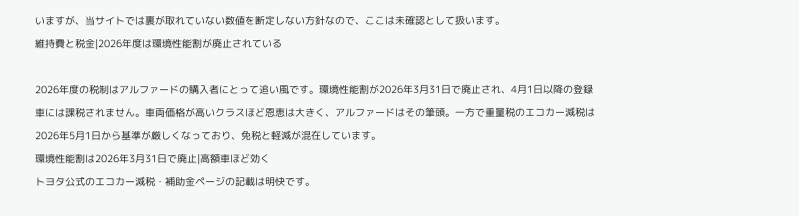いますが、当サイトでは裏が取れていない数値を断定しない方針なので、ここは未確認として扱います。
維持費と税金|2026年度は環境性能割が廃止されている

2026年度の税制はアルファードの購入者にとって追い風です。環境性能割が2026年3月31日で廃止され、4月1日以降の登録車には課税されません。車両価格が高いクラスほど恩恵は大きく、アルファードはその筆頭。一方で重量税のエコカー減税は2026年5月1日から基準が厳しくなっており、免税と軽減が混在しています。
環境性能割は2026年3月31日で廃止|高額車ほど効く
トヨタ公式のエコカー減税・補助金ページの記載は明快です。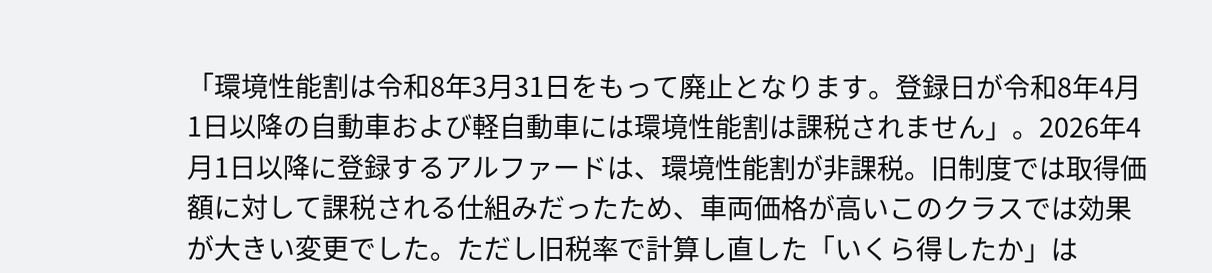「環境性能割は令和8年3月31日をもって廃止となります。登録日が令和8年4月1日以降の自動車および軽自動車には環境性能割は課税されません」。2026年4月1日以降に登録するアルファードは、環境性能割が非課税。旧制度では取得価額に対して課税される仕組みだったため、車両価格が高いこのクラスでは効果が大きい変更でした。ただし旧税率で計算し直した「いくら得したか」は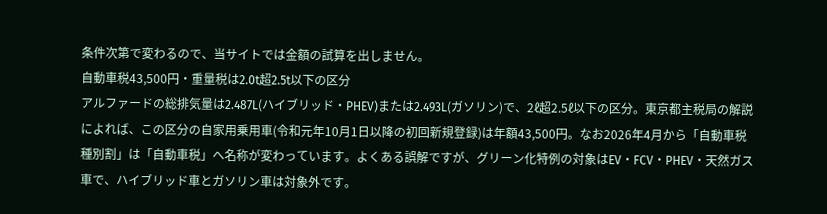条件次第で変わるので、当サイトでは金額の試算を出しません。
自動車税43,500円・重量税は2.0t超2.5t以下の区分
アルファードの総排気量は2.487L(ハイブリッド・PHEV)または2.493L(ガソリン)で、2ℓ超2.5ℓ以下の区分。東京都主税局の解説によれば、この区分の自家用乗用車(令和元年10月1日以降の初回新規登録)は年額43,500円。なお2026年4月から「自動車税種別割」は「自動車税」へ名称が変わっています。よくある誤解ですが、グリーン化特例の対象はEV・FCV・PHEV・天然ガス車で、ハイブリッド車とガソリン車は対象外です。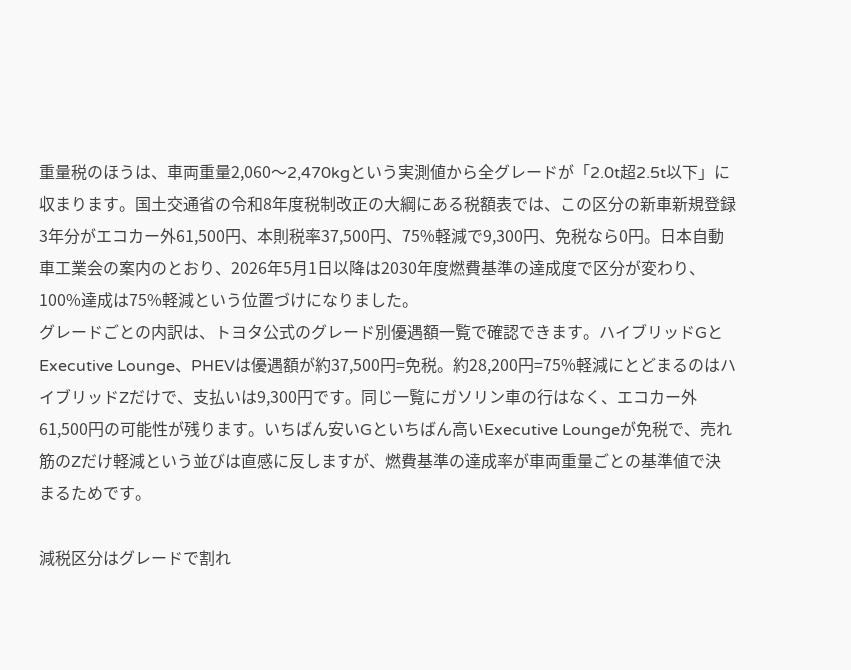重量税のほうは、車両重量2,060〜2,470kgという実測値から全グレードが「2.0t超2.5t以下」に収まります。国土交通省の令和8年度税制改正の大綱にある税額表では、この区分の新車新規登録3年分がエコカー外61,500円、本則税率37,500円、75%軽減で9,300円、免税なら0円。日本自動車工業会の案内のとおり、2026年5月1日以降は2030年度燃費基準の達成度で区分が変わり、100%達成は75%軽減という位置づけになりました。
グレードごとの内訳は、トヨタ公式のグレード別優遇額一覧で確認できます。ハイブリッドGとExecutive Lounge、PHEVは優遇額が約37,500円=免税。約28,200円=75%軽減にとどまるのはハイブリッドZだけで、支払いは9,300円です。同じ一覧にガソリン車の行はなく、エコカー外61,500円の可能性が残ります。いちばん安いGといちばん高いExecutive Loungeが免税で、売れ筋のZだけ軽減という並びは直感に反しますが、燃費基準の達成率が車両重量ごとの基準値で決まるためです。

減税区分はグレードで割れ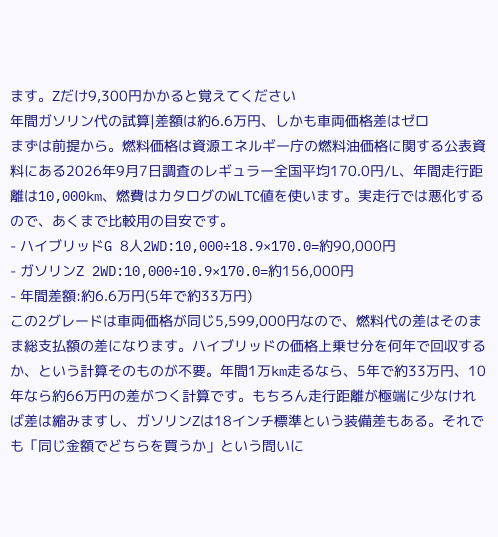ます。Zだけ9,300円かかると覚えてください
年間ガソリン代の試算|差額は約6.6万円、しかも車両価格差はゼロ
まずは前提から。燃料価格は資源エネルギー庁の燃料油価格に関する公表資料にある2026年9月7日調査のレギュラー全国平均170.0円/L、年間走行距離は10,000km、燃費はカタログのWLTC値を使います。実走行では悪化するので、あくまで比較用の目安です。
- ハイブリッドG 8人2WD:10,000÷18.9×170.0=約90,000円
- ガソリンZ 2WD:10,000÷10.9×170.0=約156,000円
- 年間差額:約6.6万円(5年で約33万円)
この2グレードは車両価格が同じ5,599,000円なので、燃料代の差はそのまま総支払額の差になります。ハイブリッドの価格上乗せ分を何年で回収するか、という計算そのものが不要。年間1万km走るなら、5年で約33万円、10年なら約66万円の差がつく計算です。もちろん走行距離が極端に少なければ差は縮みますし、ガソリンZは18インチ標準という装備差もある。それでも「同じ金額でどちらを買うか」という問いに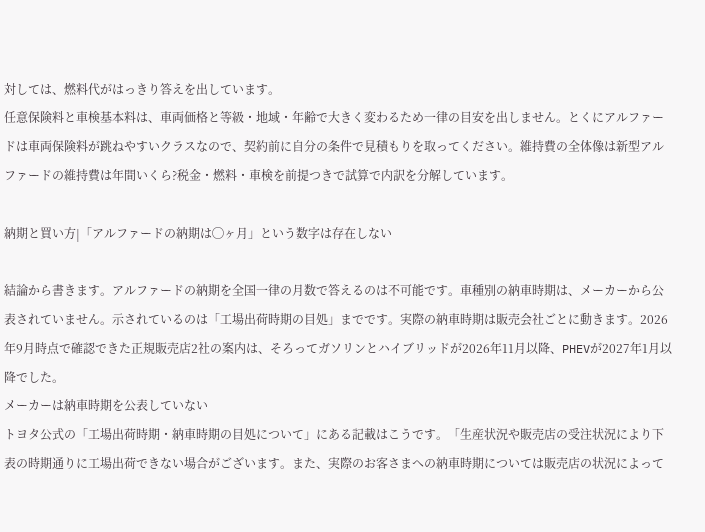対しては、燃料代がはっきり答えを出しています。
任意保険料と車検基本料は、車両価格と等級・地域・年齢で大きく変わるため一律の目安を出しません。とくにアルファードは車両保険料が跳ねやすいクラスなので、契約前に自分の条件で見積もりを取ってください。維持費の全体像は新型アルファードの維持費は年間いくら?税金・燃料・車検を前提つきで試算で内訳を分解しています。

納期と買い方|「アルファードの納期は◯ヶ月」という数字は存在しない

結論から書きます。アルファードの納期を全国一律の月数で答えるのは不可能です。車種別の納車時期は、メーカーから公表されていません。示されているのは「工場出荷時期の目処」までです。実際の納車時期は販売会社ごとに動きます。2026年9月時点で確認できた正規販売店2社の案内は、そろってガソリンとハイブリッドが2026年11月以降、PHEVが2027年1月以降でした。
メーカーは納車時期を公表していない
トヨタ公式の「工場出荷時期・納車時期の目処について」にある記載はこうです。「生産状況や販売店の受注状況により下表の時期通りに工場出荷できない場合がございます。また、実際のお客さまへの納車時期については販売店の状況によって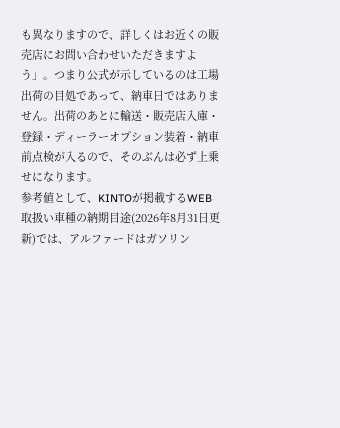も異なりますので、詳しくはお近くの販売店にお問い合わせいただきますよう」。つまり公式が示しているのは工場出荷の目処であって、納車日ではありません。出荷のあとに輸送・販売店入庫・登録・ディーラーオプション装着・納車前点検が入るので、そのぶんは必ず上乗せになります。
参考値として、KINTOが掲載するWEB取扱い車種の納期目途(2026年8月31日更新)では、アルファードはガソリン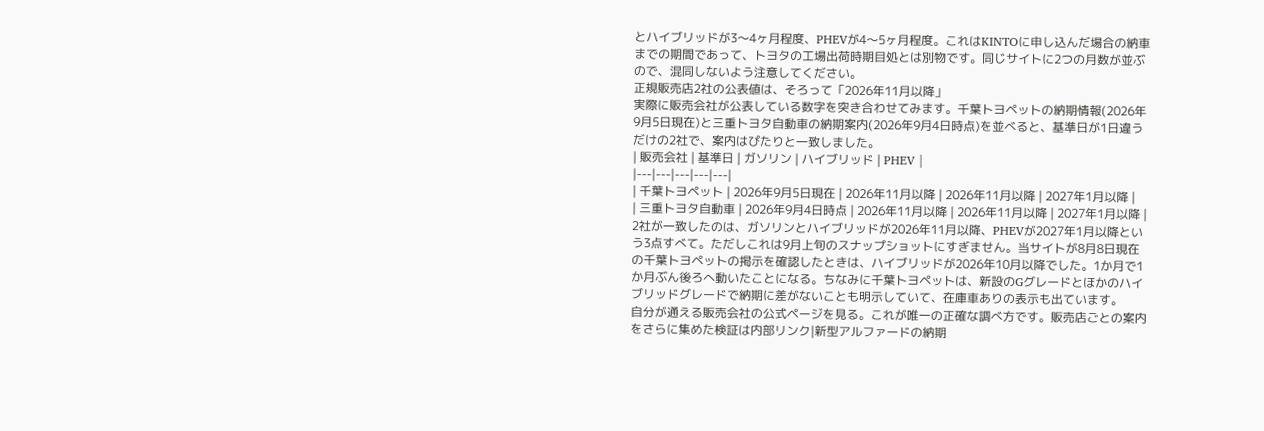とハイブリッドが3〜4ヶ月程度、PHEVが4〜5ヶ月程度。これはKINTOに申し込んだ場合の納車までの期間であって、トヨタの工場出荷時期目処とは別物です。同じサイトに2つの月数が並ぶので、混同しないよう注意してください。
正規販売店2社の公表値は、そろって「2026年11月以降」
実際に販売会社が公表している数字を突き合わせてみます。千葉トヨペットの納期情報(2026年9月5日現在)と三重トヨタ自動車の納期案内(2026年9月4日時点)を並べると、基準日が1日違うだけの2社で、案内はぴたりと一致しました。
| 販売会社 | 基準日 | ガソリン | ハイブリッド | PHEV |
|---|---|---|---|---|
| 千葉トヨペット | 2026年9月5日現在 | 2026年11月以降 | 2026年11月以降 | 2027年1月以降 |
| 三重トヨタ自動車 | 2026年9月4日時点 | 2026年11月以降 | 2026年11月以降 | 2027年1月以降 |
2社が一致したのは、ガソリンとハイブリッドが2026年11月以降、PHEVが2027年1月以降という3点すべて。ただしこれは9月上旬のスナップショットにすぎません。当サイトが8月8日現在の千葉トヨペットの掲示を確認したときは、ハイブリッドが2026年10月以降でした。1か月で1か月ぶん後ろへ動いたことになる。ちなみに千葉トヨペットは、新設のGグレードとほかのハイブリッドグレードで納期に差がないことも明示していて、在庫車ありの表示も出ています。
自分が通える販売会社の公式ページを見る。これが唯一の正確な調べ方です。販売店ごとの案内をさらに集めた検証は内部リンク|新型アルファードの納期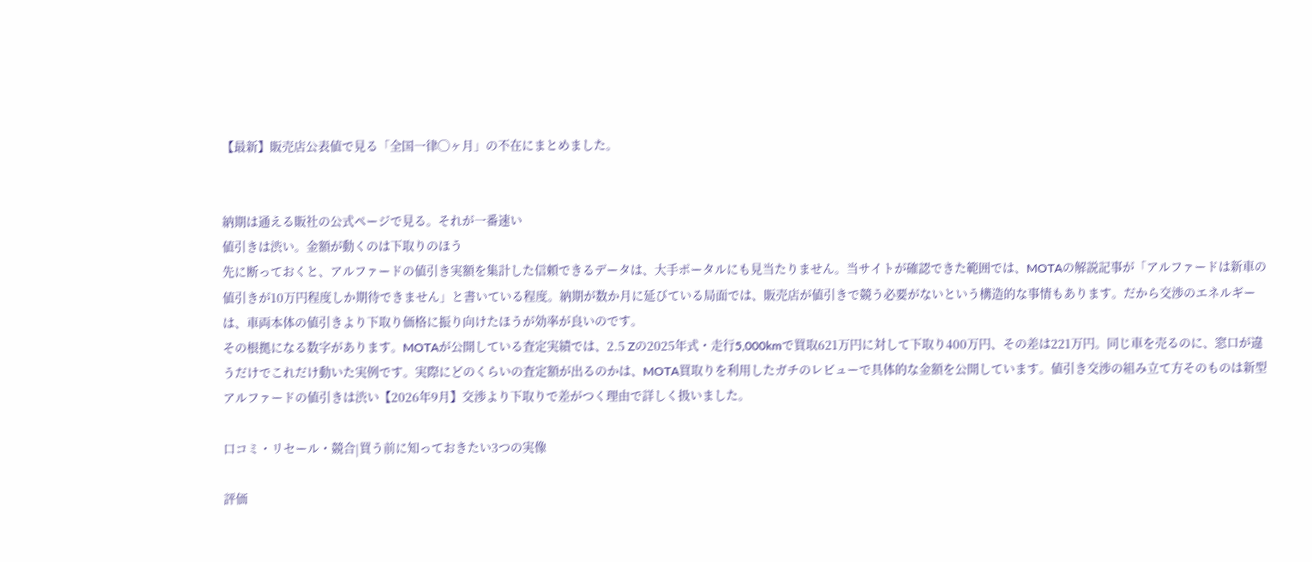【最新】販売店公表値で見る「全国一律◯ヶ月」の不在にまとめました。


納期は通える販社の公式ページで見る。それが一番速い
値引きは渋い。金額が動くのは下取りのほう
先に断っておくと、アルファードの値引き実額を集計した信頼できるデータは、大手ポータルにも見当たりません。当サイトが確認できた範囲では、MOTAの解説記事が「アルファードは新車の値引きが10万円程度しか期待できません」と書いている程度。納期が数か月に延びている局面では、販売店が値引きで競う必要がないという構造的な事情もあります。だから交渉のエネルギーは、車両本体の値引きより下取り価格に振り向けたほうが効率が良いのです。
その根拠になる数字があります。MOTAが公開している査定実績では、2.5 Zの2025年式・走行5,000kmで買取621万円に対して下取り400万円、その差は221万円。同じ車を売るのに、窓口が違うだけでこれだけ動いた実例です。実際にどのくらいの査定額が出るのかは、MOTA買取りを利用したガチのレビューで具体的な金額を公開しています。値引き交渉の組み立て方そのものは新型アルファードの値引きは渋い【2026年9月】交渉より下取りで差がつく理由で詳しく扱いました。

口コミ・リセール・競合|買う前に知っておきたい3つの実像

評価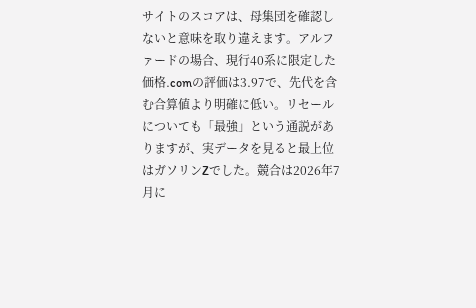サイトのスコアは、母集団を確認しないと意味を取り違えます。アルファードの場合、現行40系に限定した価格.comの評価は3.97で、先代を含む合算値より明確に低い。リセールについても「最強」という通説がありますが、実データを見ると最上位はガソリンZでした。競合は2026年7月に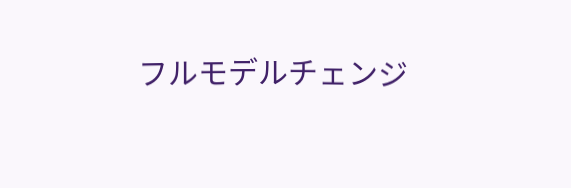フルモデルチェンジ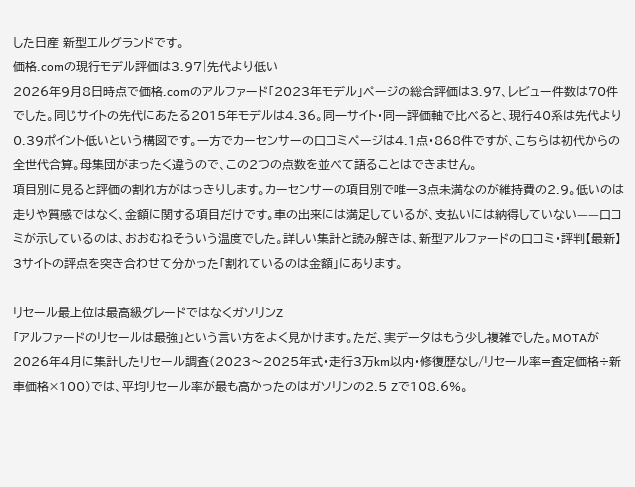した日産 新型エルグランドです。
価格.comの現行モデル評価は3.97|先代より低い
2026年9月8日時点で価格.comのアルファード「2023年モデル」ページの総合評価は3.97、レビュー件数は70件でした。同じサイトの先代にあたる2015年モデルは4.36。同一サイト・同一評価軸で比べると、現行40系は先代より0.39ポイント低いという構図です。一方でカーセンサーの口コミページは4.1点・868件ですが、こちらは初代からの全世代合算。母集団がまったく違うので、この2つの点数を並べて語ることはできません。
項目別に見ると評価の割れ方がはっきりします。カーセンサーの項目別で唯一3点未満なのが維持費の2.9。低いのは走りや質感ではなく、金額に関する項目だけです。車の出来には満足しているが、支払いには納得していない——口コミが示しているのは、おおむねそういう温度でした。詳しい集計と読み解きは、新型アルファードの口コミ・評判【最新】3サイトの評点を突き合わせて分かった「割れているのは金額」にあります。

リセール最上位は最高級グレードではなくガソリンZ
「アルファードのリセールは最強」という言い方をよく見かけます。ただ、実データはもう少し複雑でした。MOTAが2026年4月に集計したリセール調査(2023〜2025年式・走行3万km以内・修復歴なし/リセール率=査定価格÷新車価格×100)では、平均リセール率が最も高かったのはガソリンの2.5 Zで108.6%。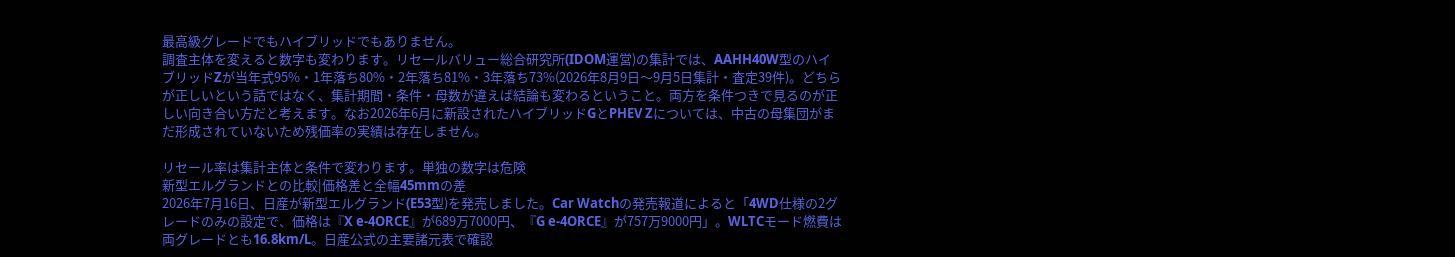最高級グレードでもハイブリッドでもありません。
調査主体を変えると数字も変わります。リセールバリュー総合研究所(IDOM運営)の集計では、AAHH40W型のハイブリッドZが当年式95%・1年落ち80%・2年落ち81%・3年落ち73%(2026年8月9日〜9月5日集計・査定39件)。どちらが正しいという話ではなく、集計期間・条件・母数が違えば結論も変わるということ。両方を条件つきで見るのが正しい向き合い方だと考えます。なお2026年6月に新設されたハイブリッドGとPHEV Zについては、中古の母集団がまだ形成されていないため残価率の実績は存在しません。

リセール率は集計主体と条件で変わります。単独の数字は危険
新型エルグランドとの比較|価格差と全幅45mmの差
2026年7月16日、日産が新型エルグランド(E53型)を発売しました。Car Watchの発売報道によると「4WD仕様の2グレードのみの設定で、価格は『X e-4ORCE』が689万7000円、『G e-4ORCE』が757万9000円」。WLTCモード燃費は両グレードとも16.8km/L。日産公式の主要諸元表で確認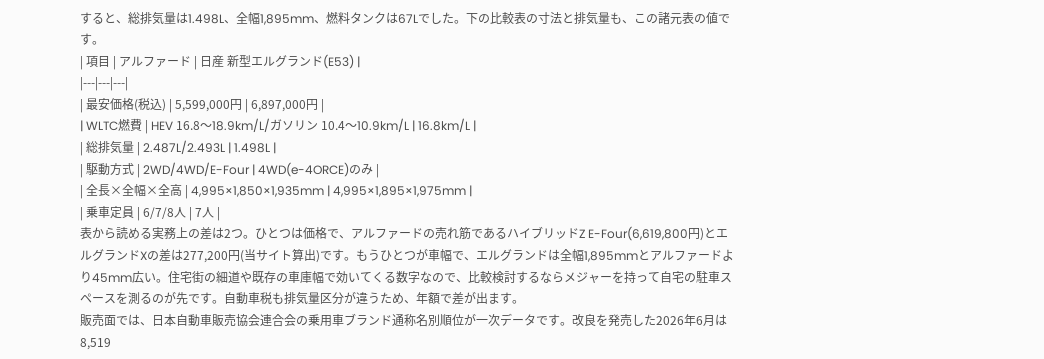すると、総排気量は1.498L、全幅1,895mm、燃料タンクは67Lでした。下の比較表の寸法と排気量も、この諸元表の値です。
| 項目 | アルファード | 日産 新型エルグランド(E53) |
|---|---|---|
| 最安価格(税込) | 5,599,000円 | 6,897,000円 |
| WLTC燃費 | HEV 16.8〜18.9km/L/ガソリン 10.4〜10.9km/L | 16.8km/L |
| 総排気量 | 2.487L/2.493L | 1.498L |
| 駆動方式 | 2WD/4WD/E-Four | 4WD(e-4ORCE)のみ |
| 全長×全幅×全高 | 4,995×1,850×1,935mm | 4,995×1,895×1,975mm |
| 乗車定員 | 6/7/8人 | 7人 |
表から読める実務上の差は2つ。ひとつは価格で、アルファードの売れ筋であるハイブリッドZ E-Four(6,619,800円)とエルグランドXの差は277,200円(当サイト算出)です。もうひとつが車幅で、エルグランドは全幅1,895mmとアルファードより45mm広い。住宅街の細道や既存の車庫幅で効いてくる数字なので、比較検討するならメジャーを持って自宅の駐車スペースを測るのが先です。自動車税も排気量区分が違うため、年額で差が出ます。
販売面では、日本自動車販売協会連合会の乗用車ブランド通称名別順位が一次データです。改良を発売した2026年6月は8,519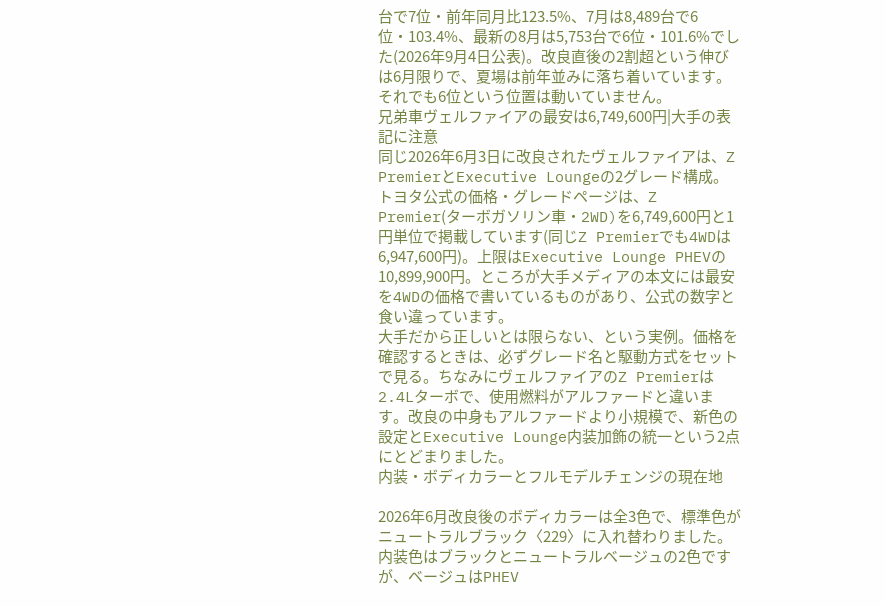台で7位・前年同月比123.5%、7月は8,489台で6位・103.4%、最新の8月は5,753台で6位・101.6%でした(2026年9月4日公表)。改良直後の2割超という伸びは6月限りで、夏場は前年並みに落ち着いています。それでも6位という位置は動いていません。
兄弟車ヴェルファイアの最安は6,749,600円|大手の表記に注意
同じ2026年6月3日に改良されたヴェルファイアは、Z PremierとExecutive Loungeの2グレード構成。トヨタ公式の価格・グレードページは、Z Premier(ターボガソリン車・2WD)を6,749,600円と1円単位で掲載しています(同じZ Premierでも4WDは6,947,600円)。上限はExecutive Lounge PHEVの10,899,900円。ところが大手メディアの本文には最安を4WDの価格で書いているものがあり、公式の数字と食い違っています。
大手だから正しいとは限らない、という実例。価格を確認するときは、必ずグレード名と駆動方式をセットで見る。ちなみにヴェルファイアのZ Premierは2.4Lターボで、使用燃料がアルファードと違います。改良の中身もアルファードより小規模で、新色の設定とExecutive Lounge内装加飾の統一という2点にとどまりました。
内装・ボディカラーとフルモデルチェンジの現在地

2026年6月改良後のボディカラーは全3色で、標準色がニュートラルブラック〈229〉に入れ替わりました。内装色はブラックとニュートラルベージュの2色ですが、ベージュはPHEV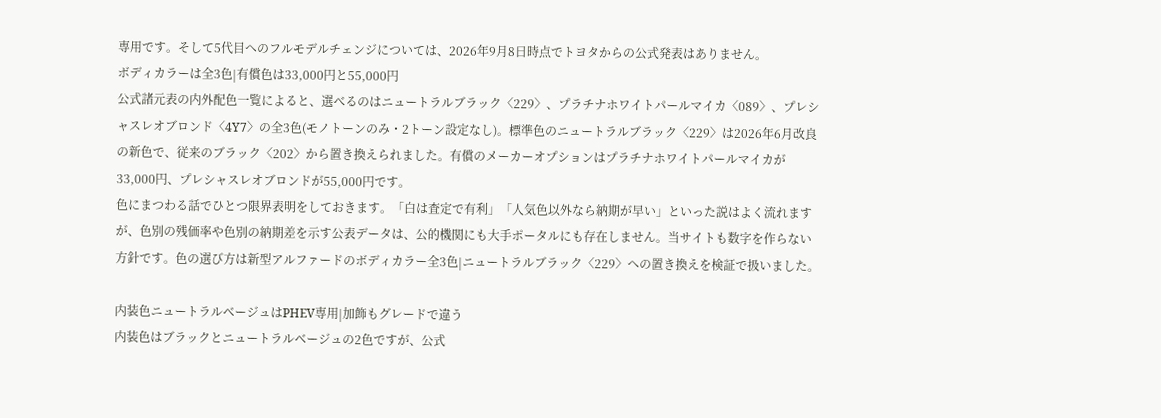専用です。そして5代目へのフルモデルチェンジについては、2026年9月8日時点でトヨタからの公式発表はありません。
ボディカラーは全3色|有償色は33,000円と55,000円
公式諸元表の内外配色一覧によると、選べるのはニュートラルブラック〈229〉、プラチナホワイトパールマイカ〈089〉、プレシャスレオブロンド〈4Y7〉の全3色(モノトーンのみ・2トーン設定なし)。標準色のニュートラルブラック〈229〉は2026年6月改良の新色で、従来のブラック〈202〉から置き換えられました。有償のメーカーオプションはプラチナホワイトパールマイカが33,000円、プレシャスレオブロンドが55,000円です。
色にまつわる話でひとつ限界表明をしておきます。「白は査定で有利」「人気色以外なら納期が早い」といった説はよく流れますが、色別の残価率や色別の納期差を示す公表データは、公的機関にも大手ポータルにも存在しません。当サイトも数字を作らない方針です。色の選び方は新型アルファードのボディカラー全3色|ニュートラルブラック〈229〉への置き換えを検証で扱いました。

内装色ニュートラルベージュはPHEV専用|加飾もグレードで違う
内装色はブラックとニュートラルベージュの2色ですが、公式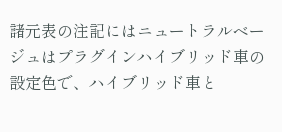諸元表の注記にはニュートラルベージュはプラグインハイブリッド車の設定色で、ハイブリッド車と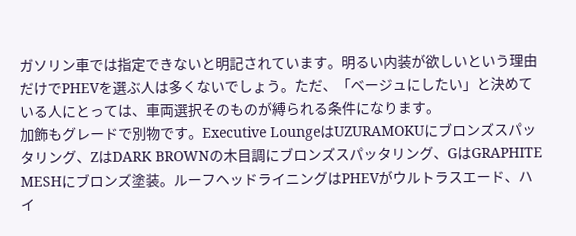ガソリン車では指定できないと明記されています。明るい内装が欲しいという理由だけでPHEVを選ぶ人は多くないでしょう。ただ、「ベージュにしたい」と決めている人にとっては、車両選択そのものが縛られる条件になります。
加飾もグレードで別物です。Executive LoungeはUZURAMOKUにブロンズスパッタリング、ZはDARK BROWNの木目調にブロンズスパッタリング、GはGRAPHITE MESHにブロンズ塗装。ルーフヘッドライニングはPHEVがウルトラスエード、ハイ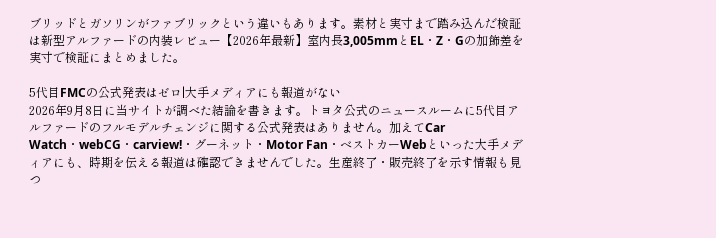ブリッドとガソリンがファブリックという違いもあります。素材と実寸まで踏み込んだ検証は新型アルファードの内装レビュー【2026年最新】室内長3,005mmとEL・Z・Gの加飾差を実寸で検証にまとめました。

5代目FMCの公式発表はゼロ|大手メディアにも報道がない
2026年9月8日に当サイトが調べた結論を書きます。トヨタ公式のニュースルームに5代目アルファードのフルモデルチェンジに関する公式発表はありません。加えてCar Watch・webCG・carview!・グーネット・Motor Fan・ベストカーWebといった大手メディアにも、時期を伝える報道は確認できませんでした。生産終了・販売終了を示す情報も見つ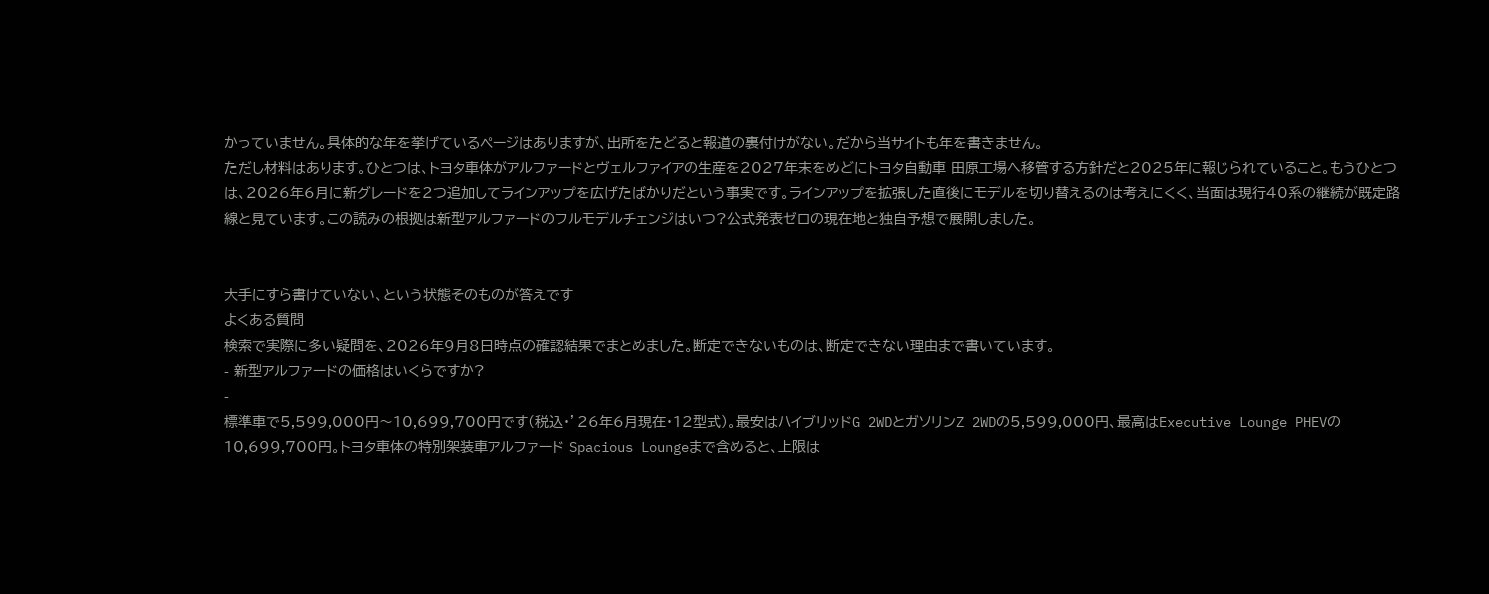かっていません。具体的な年を挙げているページはありますが、出所をたどると報道の裏付けがない。だから当サイトも年を書きません。
ただし材料はあります。ひとつは、トヨタ車体がアルファードとヴェルファイアの生産を2027年末をめどにトヨタ自動車 田原工場へ移管する方針だと2025年に報じられていること。もうひとつは、2026年6月に新グレードを2つ追加してラインアップを広げたばかりだという事実です。ラインアップを拡張した直後にモデルを切り替えるのは考えにくく、当面は現行40系の継続が既定路線と見ています。この読みの根拠は新型アルファードのフルモデルチェンジはいつ?公式発表ゼロの現在地と独自予想で展開しました。


大手にすら書けていない、という状態そのものが答えです
よくある質問
検索で実際に多い疑問を、2026年9月8日時点の確認結果でまとめました。断定できないものは、断定できない理由まで書いています。
- 新型アルファードの価格はいくらですか?
-
標準車で5,599,000円〜10,699,700円です(税込・’26年6月現在・12型式)。最安はハイブリッドG 2WDとガソリンZ 2WDの5,599,000円、最高はExecutive Lounge PHEVの10,699,700円。トヨタ車体の特別架装車アルファード Spacious Loungeまで含めると、上限は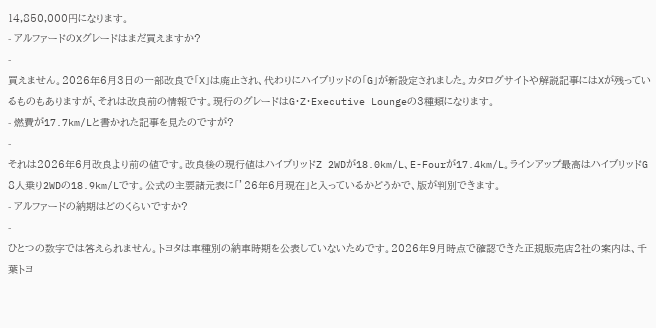14,850,000円になります。
- アルファードのXグレードはまだ買えますか?
-
買えません。2026年6月3日の一部改良で「X」は廃止され、代わりにハイブリッドの「G」が新設定されました。カタログサイトや解説記事にはXが残っているものもありますが、それは改良前の情報です。現行のグレードはG・Z・Executive Loungeの3種類になります。
- 燃費が17.7km/Lと書かれた記事を見たのですが?
-
それは2026年6月改良より前の値です。改良後の現行値はハイブリッドZ 2WDが18.0km/L、E-Fourが17.4km/L。ラインアップ最高はハイブリッドG 8人乗り2WDの18.9km/Lです。公式の主要諸元表に「’26年6月現在」と入っているかどうかで、版が判別できます。
- アルファードの納期はどのくらいですか?
-
ひとつの数字では答えられません。トヨタは車種別の納車時期を公表していないためです。2026年9月時点で確認できた正規販売店2社の案内は、千葉トヨ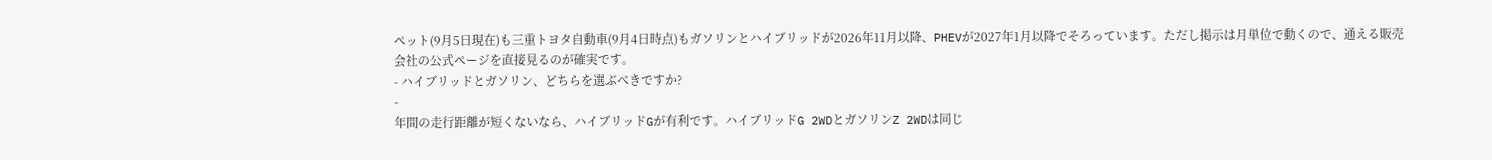ペット(9月5日現在)も三重トヨタ自動車(9月4日時点)もガソリンとハイブリッドが2026年11月以降、PHEVが2027年1月以降でそろっています。ただし掲示は月単位で動くので、通える販売会社の公式ページを直接見るのが確実です。
- ハイブリッドとガソリン、どちらを選ぶべきですか?
-
年間の走行距離が短くないなら、ハイブリッドGが有利です。ハイブリッドG 2WDとガソリンZ 2WDは同じ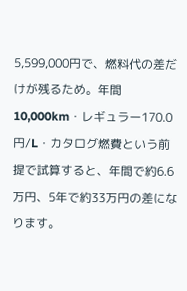5,599,000円で、燃料代の差だけが残るため。年間10,000km・レギュラー170.0円/L・カタログ燃費という前提で試算すると、年間で約6.6万円、5年で約33万円の差になります。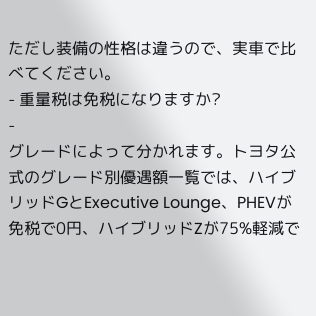ただし装備の性格は違うので、実車で比べてください。
- 重量税は免税になりますか?
-
グレードによって分かれます。トヨタ公式のグレード別優遇額一覧では、ハイブリッドGとExecutive Lounge、PHEVが免税で0円、ハイブリッドZが75%軽減で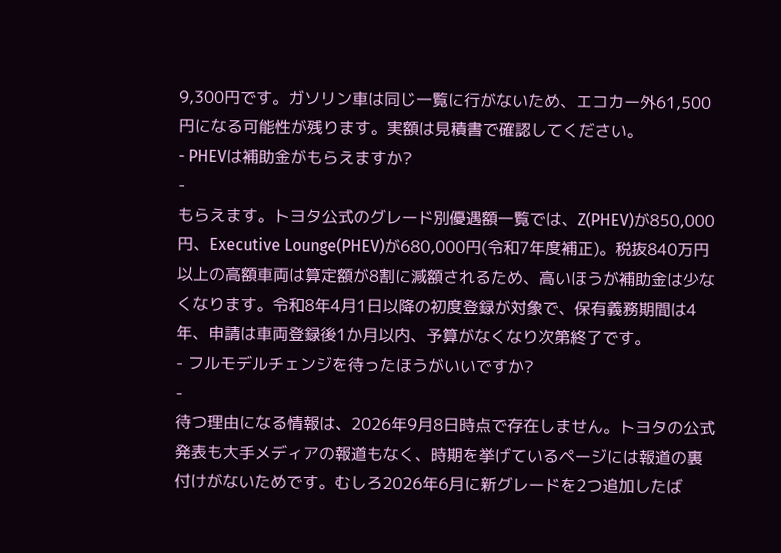9,300円です。ガソリン車は同じ一覧に行がないため、エコカー外61,500円になる可能性が残ります。実額は見積書で確認してください。
- PHEVは補助金がもらえますか?
-
もらえます。トヨタ公式のグレード別優遇額一覧では、Z(PHEV)が850,000円、Executive Lounge(PHEV)が680,000円(令和7年度補正)。税抜840万円以上の高額車両は算定額が8割に減額されるため、高いほうが補助金は少なくなります。令和8年4月1日以降の初度登録が対象で、保有義務期間は4年、申請は車両登録後1か月以内、予算がなくなり次第終了です。
- フルモデルチェンジを待ったほうがいいですか?
-
待つ理由になる情報は、2026年9月8日時点で存在しません。トヨタの公式発表も大手メディアの報道もなく、時期を挙げているページには報道の裏付けがないためです。むしろ2026年6月に新グレードを2つ追加したば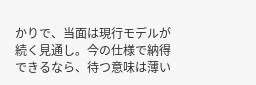かりで、当面は現行モデルが続く見通し。今の仕様で納得できるなら、待つ意味は薄い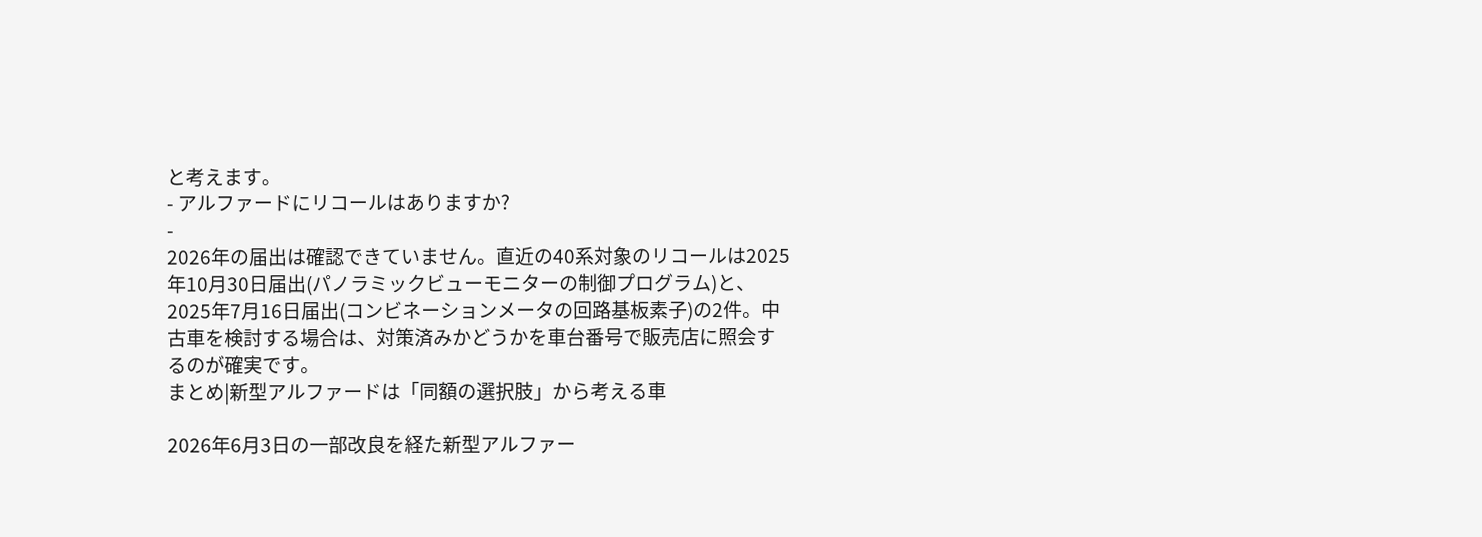と考えます。
- アルファードにリコールはありますか?
-
2026年の届出は確認できていません。直近の40系対象のリコールは2025年10月30日届出(パノラミックビューモニターの制御プログラム)と、2025年7月16日届出(コンビネーションメータの回路基板素子)の2件。中古車を検討する場合は、対策済みかどうかを車台番号で販売店に照会するのが確実です。
まとめ|新型アルファードは「同額の選択肢」から考える車

2026年6月3日の一部改良を経た新型アルファー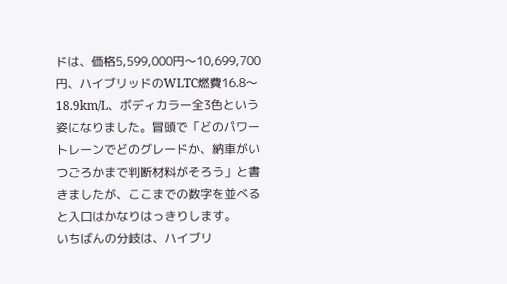ドは、価格5,599,000円〜10,699,700円、ハイブリッドのWLTC燃費16.8〜18.9km/L、ボディカラー全3色という姿になりました。冒頭で「どのパワートレーンでどのグレードか、納車がいつごろかまで判断材料がそろう」と書きましたが、ここまでの数字を並べると入口はかなりはっきりします。
いちばんの分岐は、ハイブリ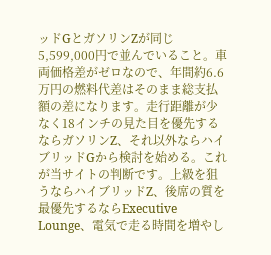ッドGとガソリンZが同じ5,599,000円で並んでいること。車両価格差がゼロなので、年間約6.6万円の燃料代差はそのまま総支払額の差になります。走行距離が少なく18インチの見た目を優先するならガソリンZ、それ以外ならハイブリッドGから検討を始める。これが当サイトの判断です。上級を狙うならハイブリッドZ、後席の質を最優先するならExecutive Lounge、電気で走る時間を増やし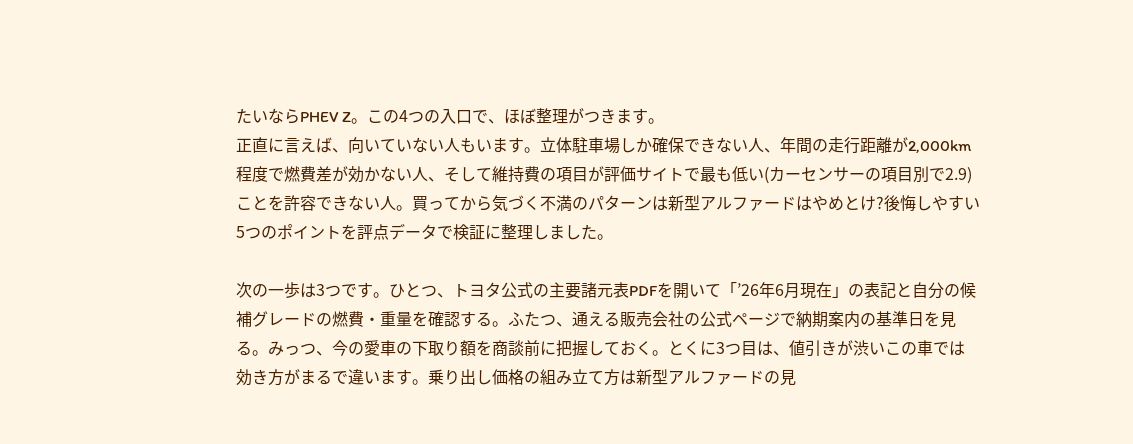たいならPHEV Z。この4つの入口で、ほぼ整理がつきます。
正直に言えば、向いていない人もいます。立体駐車場しか確保できない人、年間の走行距離が2,000km程度で燃費差が効かない人、そして維持費の項目が評価サイトで最も低い(カーセンサーの項目別で2.9)ことを許容できない人。買ってから気づく不満のパターンは新型アルファードはやめとけ?後悔しやすい5つのポイントを評点データで検証に整理しました。

次の一歩は3つです。ひとつ、トヨタ公式の主要諸元表PDFを開いて「’26年6月現在」の表記と自分の候補グレードの燃費・重量を確認する。ふたつ、通える販売会社の公式ページで納期案内の基準日を見る。みっつ、今の愛車の下取り額を商談前に把握しておく。とくに3つ目は、値引きが渋いこの車では効き方がまるで違います。乗り出し価格の組み立て方は新型アルファードの見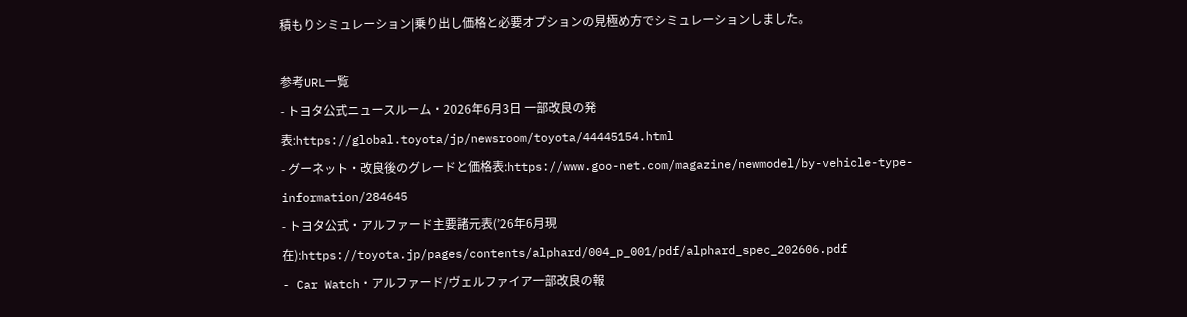積もりシミュレーション|乗り出し価格と必要オプションの見極め方でシミュレーションしました。

参考URL一覧
- トヨタ公式ニュースルーム・2026年6月3日 一部改良の発表:https://global.toyota/jp/newsroom/toyota/44445154.html
- グーネット・改良後のグレードと価格表:https://www.goo-net.com/magazine/newmodel/by-vehicle-type-information/284645
- トヨタ公式・アルファード主要諸元表(’26年6月現在):https://toyota.jp/pages/contents/alphard/004_p_001/pdf/alphard_spec_202606.pdf
- Car Watch・アルファード/ヴェルファイア一部改良の報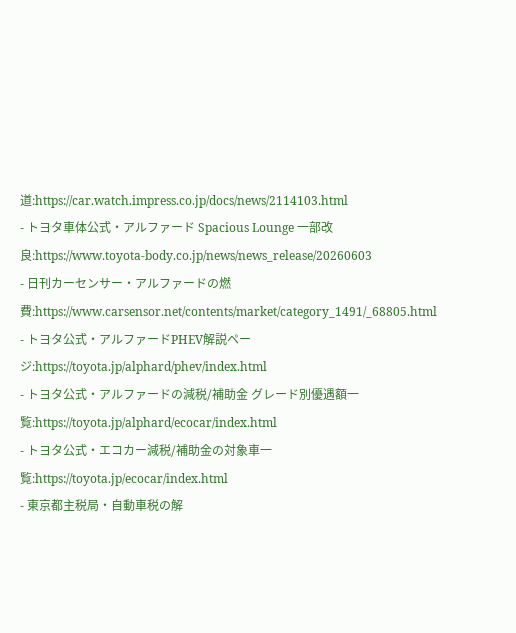道:https://car.watch.impress.co.jp/docs/news/2114103.html
- トヨタ車体公式・アルファード Spacious Lounge 一部改良:https://www.toyota-body.co.jp/news/news_release/20260603
- 日刊カーセンサー・アルファードの燃費:https://www.carsensor.net/contents/market/category_1491/_68805.html
- トヨタ公式・アルファードPHEV解説ページ:https://toyota.jp/alphard/phev/index.html
- トヨタ公式・アルファードの減税/補助金 グレード別優遇額一覧:https://toyota.jp/alphard/ecocar/index.html
- トヨタ公式・エコカー減税/補助金の対象車一覧:https://toyota.jp/ecocar/index.html
- 東京都主税局・自動車税の解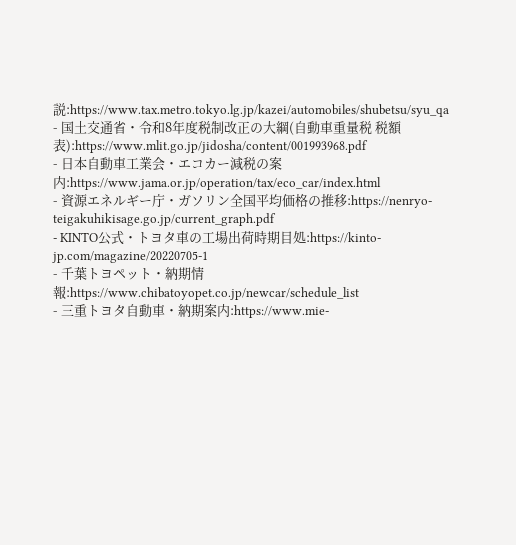説:https://www.tax.metro.tokyo.lg.jp/kazei/automobiles/shubetsu/syu_qa
- 国土交通省・令和8年度税制改正の大綱(自動車重量税 税額表):https://www.mlit.go.jp/jidosha/content/001993968.pdf
- 日本自動車工業会・エコカー減税の案内:https://www.jama.or.jp/operation/tax/eco_car/index.html
- 資源エネルギー庁・ガソリン全国平均価格の推移:https://nenryo-teigakuhikisage.go.jp/current_graph.pdf
- KINTO公式・トヨタ車の工場出荷時期目処:https://kinto-jp.com/magazine/20220705-1
- 千葉トヨペット・納期情報:https://www.chibatoyopet.co.jp/newcar/schedule_list
- 三重トヨタ自動車・納期案内:https://www.mie-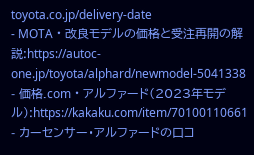toyota.co.jp/delivery-date
- MOTA・改良モデルの価格と受注再開の解説:https://autoc-one.jp/toyota/alphard/newmodel-5041338
- 価格.com・アルファード(2023年モデル):https://kakaku.com/item/70100110661
- カーセンサー・アルファードの口コ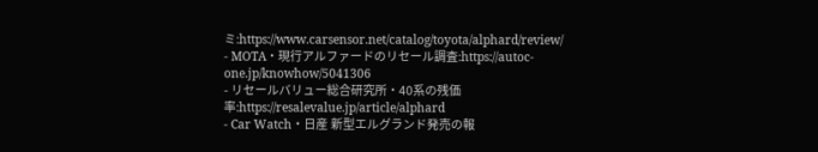ミ:https://www.carsensor.net/catalog/toyota/alphard/review/
- MOTA・現行アルファードのリセール調査:https://autoc-one.jp/knowhow/5041306
- リセールバリュー総合研究所・40系の残価率:https://resalevalue.jp/article/alphard
- Car Watch・日産 新型エルグランド発売の報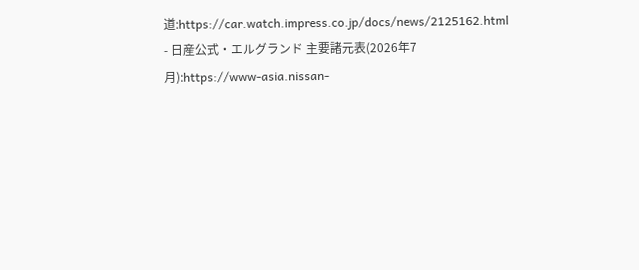道:https://car.watch.impress.co.jp/docs/news/2125162.html
- 日産公式・エルグランド 主要諸元表(2026年7月):https://www-asia.nissan-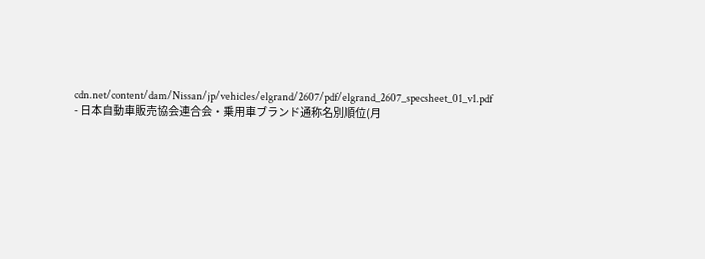cdn.net/content/dam/Nissan/jp/vehicles/elgrand/2607/pdf/elgrand_2607_specsheet_01_v1.pdf
- 日本自動車販売協会連合会・乗用車ブランド通称名別順位(月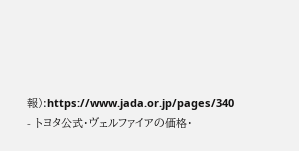報):https://www.jada.or.jp/pages/340
- トヨタ公式・ヴェルファイアの価格・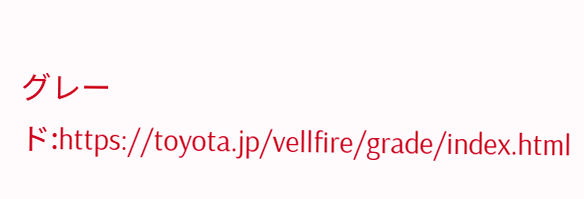グレード:https://toyota.jp/vellfire/grade/index.html